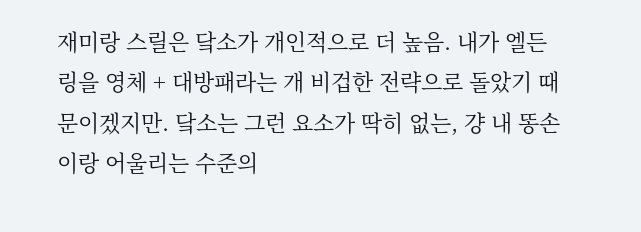재미랑 스릴은 닼소가 개인적으로 더 높음. 내가 엘든링을 영체 + 대방패라는 개 비겁한 전략으로 돌았기 때문이겠지만. 닼소는 그런 요소가 딱히 없는, 걍 내 똥손이랑 어울리는 수준의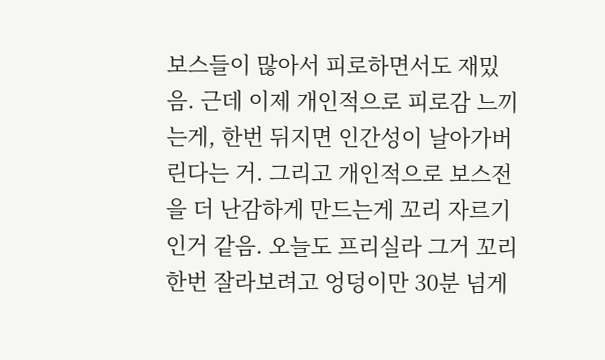보스들이 많아서 피로하면서도 재밌음. 근데 이제 개인적으로 피로감 느끼는게, 한번 뒤지면 인간성이 날아가버린다는 거. 그리고 개인적으로 보스전을 더 난감하게 만드는게 꼬리 자르기 인거 같음. 오늘도 프리실라 그거 꼬리 한번 잘라보려고 엉덩이만 30분 넘게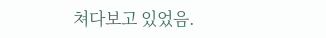쳐다보고 있었음.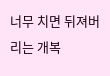너무 치면 뒤져버리는 개복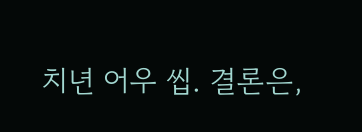치년 어우 씹. 결론은,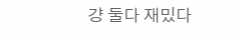걍 둘다 재밌다